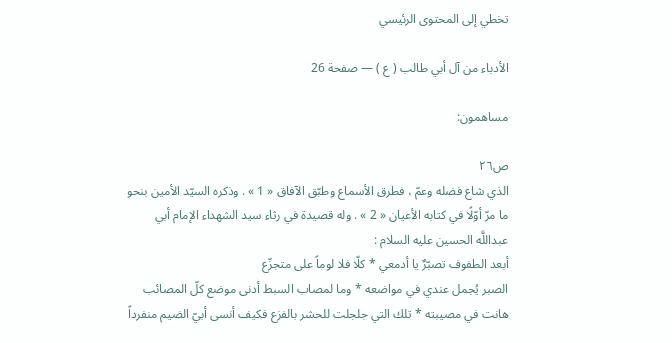تخطي إلى المحتوى الرئيسي

الأدباء من آل أبي طالب ( ع ) — صفحة 26

مساهمون:

ص٢٦
الذي شاع فضله وعمّ ، فطرق الأسماع وطبّق الآفاق « 1 » . وذكره السيّد الأمين بنحو ما مرّ أوّلًا في كتابه الأعيان « 2 » . وله قصيدة في رثاء سيد الشهداء الإمام أبي عبداللَّه الحسين عليه السلام :
أبعد الطفوف تصبّرٌ يا أدمعي * كلّا فلا لوماً على متجزّع
الصبر يُجمل عندي في مواضعه * وما لمصاب السبط أدنى موضع كلّ المصائب هانت في مصيبته * تلك التي جلجلت للحشر بالفزع فكيف أنسى أبيّ الضيم منفرداً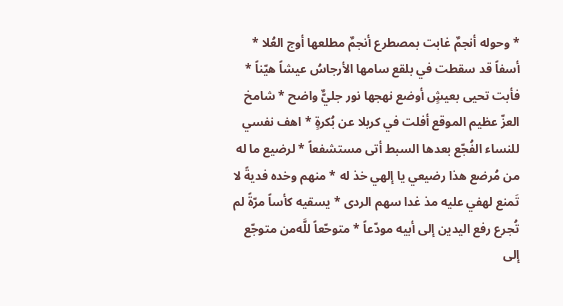* وحوله أنجمٌ غابت بمصطرع أنجمٌ مطلعها أوج العُلا * أسفاً قد سقطت في بلقع سامها الأرجاسُ عيشاً هيّناً * فأبت تحيى بعيشٍ أوضع نهجها نور جليٌّ واضح * شامخ العزّ عظيم الموقع أفلت في كربلا عن بُكرةٍ * اهف نفسي للنساء الفُجّع بعدها السبط أتى مستشفعاً * لرضيع ما له من مُرضع هذا رضيعي يا إلهي خذ له * منهم وخده فديةً لا تَمنع لهفي عليه مذ غدا سهم الردى * يسقيه كأساً مرّةً لم تُجرع رفع اليدين إلى أبيه مودّعاً * متوحّعاً للَّه‌من متوجّع
إلى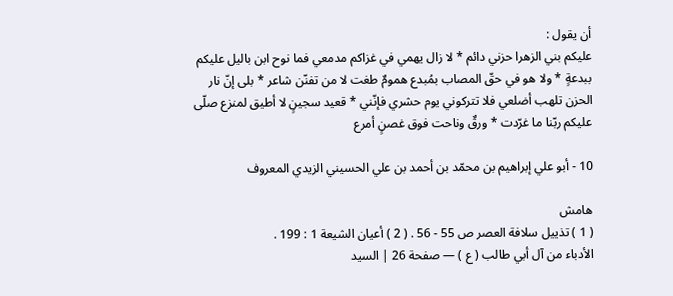أن يقول :
عليكم بني الزهرا حزني دائم * لا زال يهمي في غزاكم مدمعي فما نوح ابن باليل عليكم ببدعةٍ * ولا هو في حقّ المصاب بمُبدع همومٌ طغت لا من تفنّن شاعر * بلى إنّ نار الحزن تلهب أضلعي فلا تتركوني يوم حشري فإنّني * قعيد سجينٍ لا أطيق لمنزع صلّى عليكم ربّنا ما غرّدت * ورقٌ وناحت فوق غصنٍ أمرع

10 - أبو علي إبراهيم بن محمّد بن أحمد بن علي الحسيني الزيدي المعروف

هامش
( 1 ) تذييل سلافة العصر ص 55 - 56 . ( 2 ) أعيان الشيعة 1 : 199 .
الأدباء من آل أبي طالب ( ع ) — صفحة 26 | السيد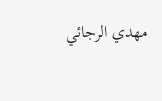مهدي الرجائي